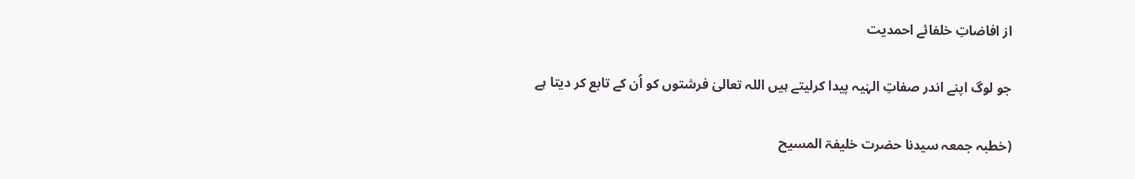از افاضاتِ خلفائے احمدیت

جو لوگ اپنے اندر صفاتِ الہٰیہ پیدا کرلیتے ہیں اللہ تعالیٰ فرشتوں کو اُن کے تابع کر دیتا ہے

(خطبہ جمعہ سیدنا حضرت خلیفۃ المسیح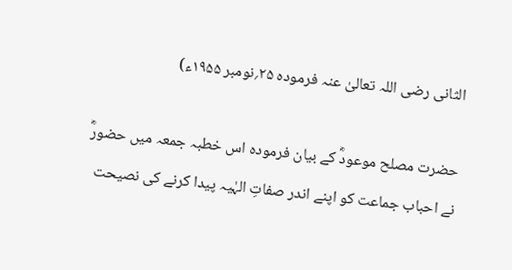الثانی رضی اللہ تعالیٰ عنہ فرمودہ ۲۵؍نومبر ۱۹۵۵ء)

حضرت مصلح موعودؓ کے بیان فرمودہ اس خطبہ جمعہ میں حضورؓ نے احباب جماعت کو اپنے اندر صفاتِ الہٰیہ پیدا کرنے کی نصیحت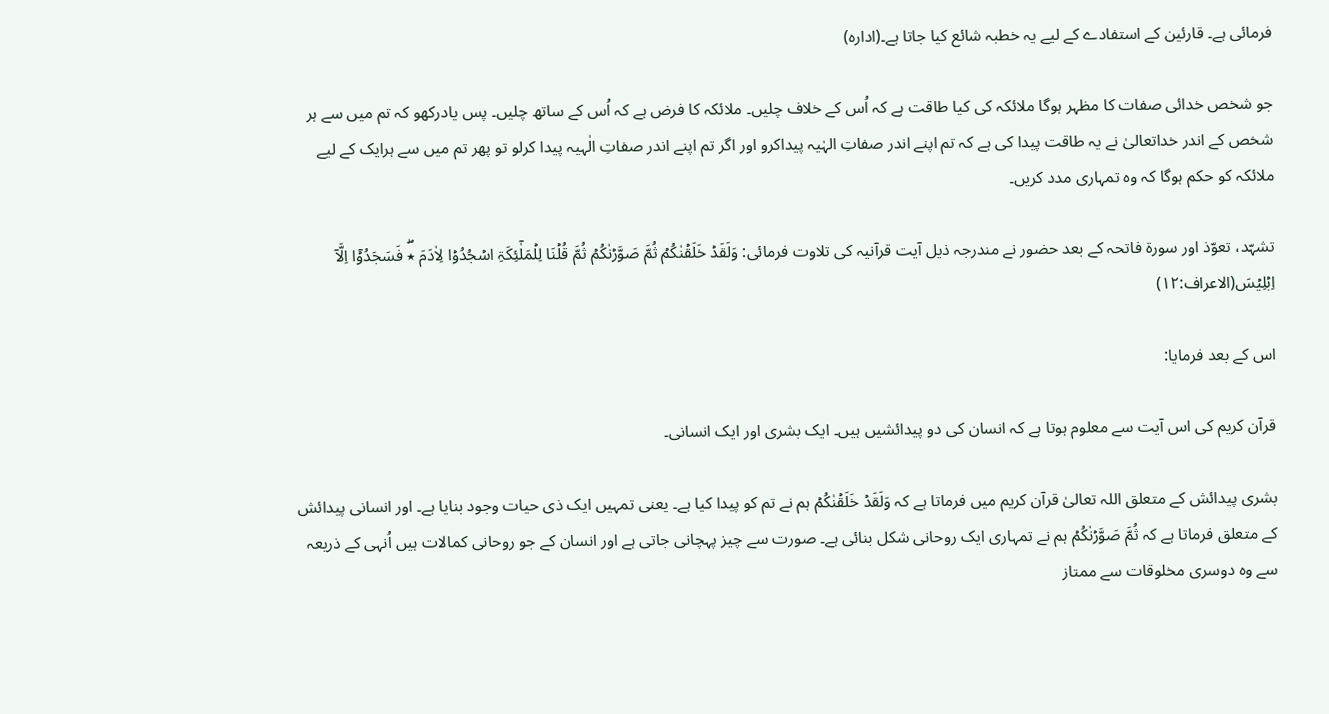فرمائی ہے۔ قارئین کے استفادے کے لیے یہ خطبہ شائع کیا جاتا ہے۔(ادارہ)

جو شخص خدائی صفات کا مظہر ہوگا ملائکہ کی کیا طاقت ہے کہ اُس کے خلاف چلیں۔ ملائکہ کا فرض ہے کہ اُس کے ساتھ چلیں۔ پس یادرکھو کہ تم میں سے ہر شخص کے اندر خداتعالیٰ نے یہ طاقت پیدا کی ہے کہ تم اپنے اندر صفاتِ الہٰیہ پیداکرو اور اگر تم اپنے اندر صفاتِ الٰہیہ پیدا کرلو تو پھر تم میں سے ہرایک کے لیے ملائکہ کو حکم ہوگا کہ وہ تمہاری مدد کریں۔

تشہّد، تعوّذ اور سورۃ فاتحہ کے بعد حضور نے مندرجہ ذیل آیت قرآنیہ کی تلاوت فرمائی: وَلَقَدۡ خَلَقۡنٰکُمۡ ثُمَّ صَوَّرۡنٰکُمۡ ثُمَّ قُلۡنَا لِلۡمَلٰٓئِکَۃِ اسۡجُدُوۡا لِاٰدَمَ ٭ۖ فَسَجَدُوۡۤا اِلَّاۤ اِبۡلِیۡسَ(الاعراف:۱۲)

اس کے بعد فرمایا:

قرآن کریم کی اس آیت سے معلوم ہوتا ہے کہ انسان کی دو پیدائشیں ہیں۔ ایک بشری اور ایک انسانی۔

بشری پیدائش کے متعلق اللہ تعالیٰ قرآن کریم میں فرماتا ہے کہ وَلَقَدۡ خَلَقۡنٰکُمۡ ہم نے تم کو پیدا کیا ہے۔ یعنی تمہیں ایک ذی حیات وجود بنایا ہے۔ اور انسانی پیدائش کے متعلق فرماتا ہے کہ ثُمَّ صَوَّرۡنٰکُمۡ ہم نے تمہاری ایک روحانی شکل بنائی ہے۔ صورت سے چیز پہچانی جاتی ہے اور انسان کے جو روحانی کمالات ہیں اُنہی کے ذریعہ سے وہ دوسری مخلوقات سے ممتاز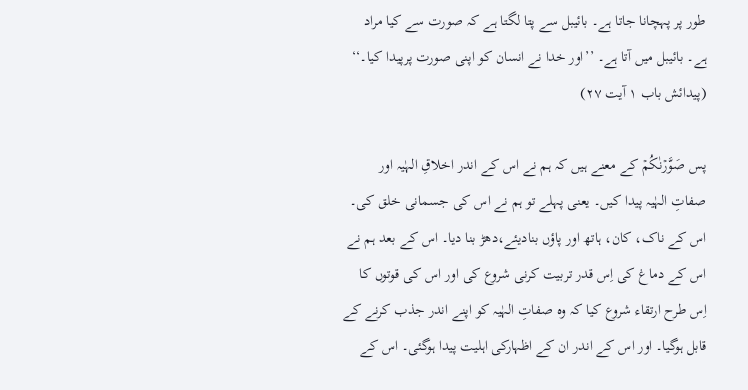طور پر پہچانا جاتا ہے۔ بائیبل سے پتا لگتا ہے کہ صورت سے کیا مراد ہے۔ بائیبل میں آتا ہے۔ ’’اور خدا نے انسان کو اپنی صورت پرپیدا کیا۔‘‘ (پیدائش باب ۱ آیت ۲۷)

پس صَوَّرۡنٰکُمۡ کے معنے ہیں کہ ہم نے اس کے اندر اخلاقِ الہٰیہ اور صفاتِ الہٰیہ پیدا کیں۔ یعنی پہلے تو ہم نے اس کی جسمانی خلق کی۔ اس کے ناک، کان، ہاتھ اور پاؤں بنادیئے،دھڑ بنا دیا۔ اس کے بعد ہم نے اس کے دماغ کی اِس قدر تربیت کرنی شروع کی اور اس کی قوتوں کا اِس طرح ارتقاء شروع کیا کہ وہ صفاتِ الہٰیہ کو اپنے اندر جذب کرنے کے قابل ہوگیا۔ اور اس کے اندر ان کے اظہارکی اہلیت پیدا ہوگئی۔ اس کے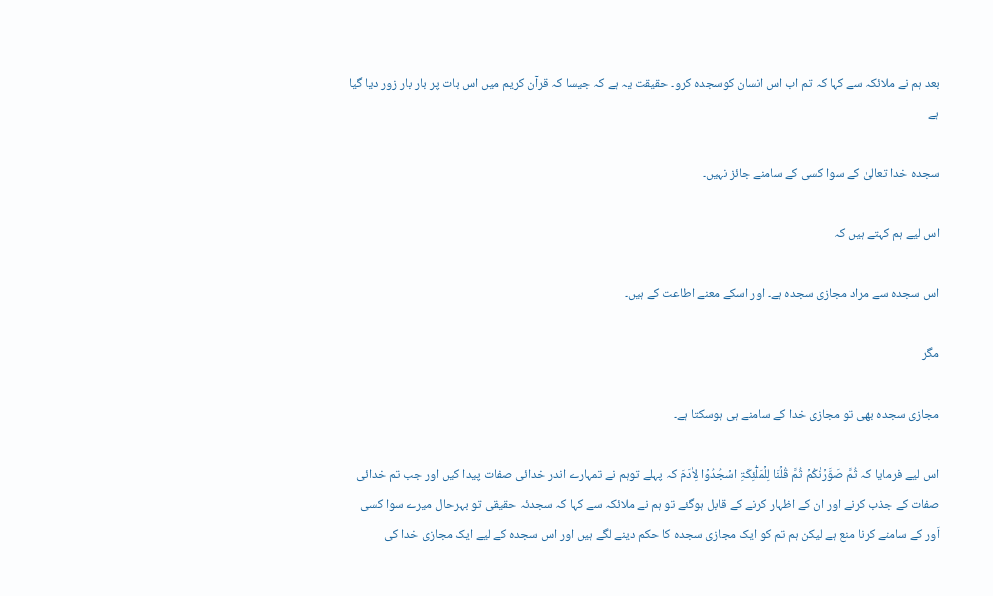بعد ہم نے ملائکہ سے کہا کہ تم اب اس انسان کوسجدہ کرو۔ حقیقت یہ ہے کہ جیسا کہ قرآن کریم میں اس بات پر بار بار زور دیا گیا ہے

سجدہ خدا تعالیٰ کے سوا کسی کے سامنے جائز نہیں۔

اس لیے ہم کہتے ہیں کہ

اس سجدہ سے مراد مجازی سجدہ ہے۔ اور اسکے معنے اطاعت کے ہیں۔

مگر

مجازی سجدہ بھی تو مجازی خدا کے سامنے ہی ہوسکتا ہے۔

اس لیے فرمایا کہ ثُمَّ صَوَّرۡنٰکُمۡ ثُمَّ قُلۡنَا لِلۡمَلٰٓئِکَۃِ اسۡجُدُوۡا لِاٰدَمَ کہ پہلے توہم نے تمہارے اندر خدائی صفات پیدا کیں اور جب تم خدائی صفات کے جذب کرنے اور ان کے اظہار کرنے کے قابل ہوگئے تو ہم نے ملائکہ سے کہا کہ سجدئہ حقیقی تو بہرحال میرے سوا کسی اَور کے سامنے کرنا منع ہے لیکن ہم تم کو ایک مجازی سجدہ کا حکم دینے لگے ہیں اور اس سجدہ کے لیے ایک مجازی خدا کی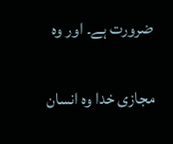ضرورت ہے۔ اور وہ

مجازی خدا وہ انسان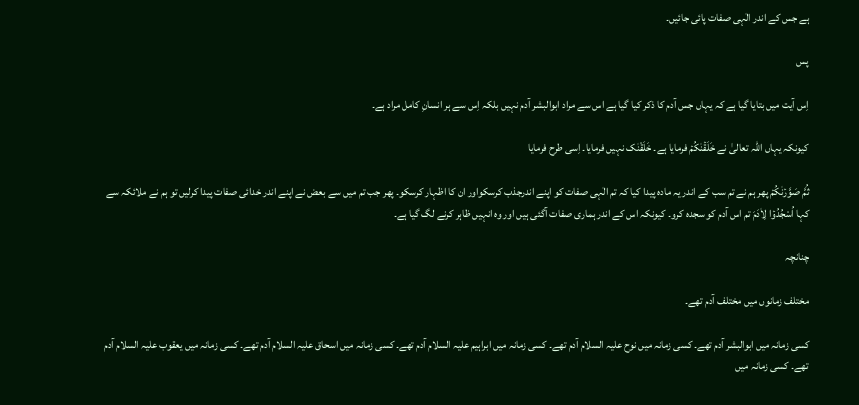ہے جس کے اندر الٰہی صفات پائی جائیں۔

پس

اِس آیت میں بتایا گیا ہے کہ یہاں جس آدم کا ذکر کیا گیا ہے اس سے مراد ابوالبشر آدم نہیں بلکہ اِس سے ہر انسانِ کامل مراد ہے۔

کیونکہ یہاں اللہ تعالیٰ نے خَلَقۡنٰکُمۡ فرمایا ہے۔ خَلَقْنٰک نہیں فرمایا۔ اِسی طرح فرمایا

ثُمَّ صَوَّرۡنٰکُمۡ پھر ہم نے تم سب کے اندر یہ مادہ پیدا کیا کہ تم الٰہی صفات کو اپنے اندرجذب کرسکواور ان کا اظہار کرسکو۔ پھر جب تم میں سے بعض نے اپنے اندر خدائی صفات پیدا کرلیں تو ہم نے ملائکہ سے کہا اُسْجُدُوۡا لِاٰدَمَ تم اس آدم کو سجدہ کرو۔ کیونکہ اس کے اندر ہماری صفات آگئی ہیں اور وہ انہیں ظاہر کرنے لگ گیا ہے۔

چنانچہ

مختلف زمانوں میں مختلف آدم تھے۔

کسی زمانہ میں ابوالبشر آدم تھے۔ کسی زمانہ میں نوح علیہ السلام آدم تھے۔ کسی زمانہ میں ابراہیم علیہ السلام آدم تھے۔ کسی زمانہ میں اسحاق علیہ السلام آدم تھے۔ کسی زمانہ میں یعقوب علیہ السلام آدم تھے۔ کسی زمانہ میں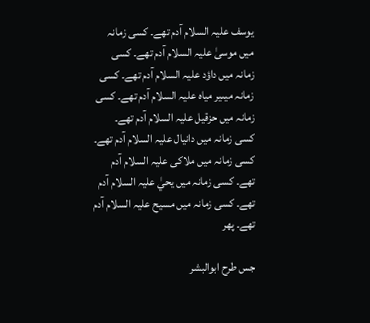یوسف علیہ السلام آدم تھے۔ کسی زمانہ میں موسیٰ علیہ السلام آدم تھے۔ کسی زمانہ میں داؤد علیہ السلام آدم تھے۔ کسی زمانہ میںیر میاہ علیہ السلام آدم تھے۔ کسی زمانہ میں حزقیل علیہ السلام آدم تھے۔ کسی زمانہ میں دانیال علیہ السلام آدم تھے۔ کسی زمانہ میں ملاکی علیہ السلام آدم تھے۔ کسی زمانہ میں یحيٰ علیہ السلام آدم تھے۔ کسی زمانہ میں مسیح علیہ السلام آدم تھے۔ پھر

جس طرح ابوالبشر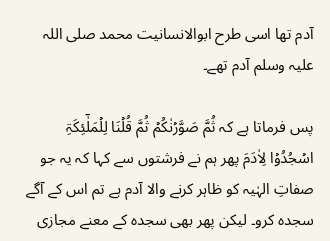آدم تھا اسی طرح ابوالانسانیت محمد صلی اللہ علیہ وسلم آدم تھے۔

پس فرماتا ہے کہ ثُمَّ صَوَّرۡنٰکُمۡ ثُمَّ قُلۡنَا لِلۡمَلٰٓئِکَۃِ اسۡجُدُوۡا لِاٰدَمَ پھر ہم نے فرشتوں سے کہا کہ یہ جو صفاتِ الہٰیہ کو ظاہر کرنے والا آدم ہے تم اس کے آگے سجدہ کرو۔ لیکن پھر بھی سجدہ کے معنے مجازی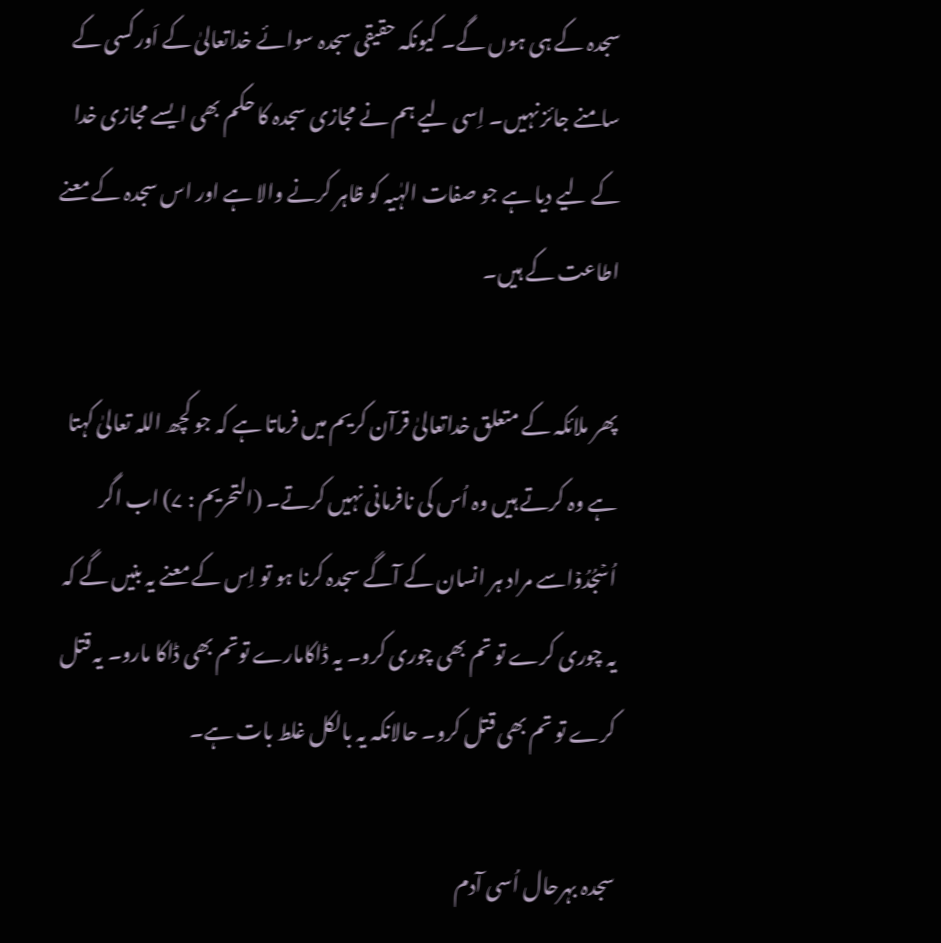سجدہ کے ہی ہوں گے۔ کیونکہ حقیقی سجدہ سوائے خداتعالیٰ کے اَورکسی کے سامنے جائز نہیں۔ اِسی لیے ہم نے مجازی سجدہ کا حکم بھی ایسے مجازی خدا کے لیے دیا ہے جو صفات الہٰیہ کو ظاہر کرنے والا ہے اور اس سجدہ کے معنے اطاعت کے ہیں۔

پھر ملائکہ کے متعلق خداتعالیٰ قرآن کریم میں فرماتا ہے کہ جو کچھ اللہ تعالیٰ کہتا ہے وہ کرتے ہیں وہ اُس کی نافرمانی نہیں کرتے۔ (التحریم : ۷) اب اگر اُسۡجُدُوۡاسے مراد ہر انسان کے آگے سجدہ کرنا ہو تو اِس کے معنے یہ بنیں گے کہ یہ چوری کرے تو تم بھی چوری کرو۔ یہ ڈاکامارے توتم بھی ڈاکا مارو۔ یہ قتل کرے تو تم بھی قتل کرو۔ حالانکہ یہ بالکل غلط بات ہے۔

سجدہ بہرحال اُسی آدم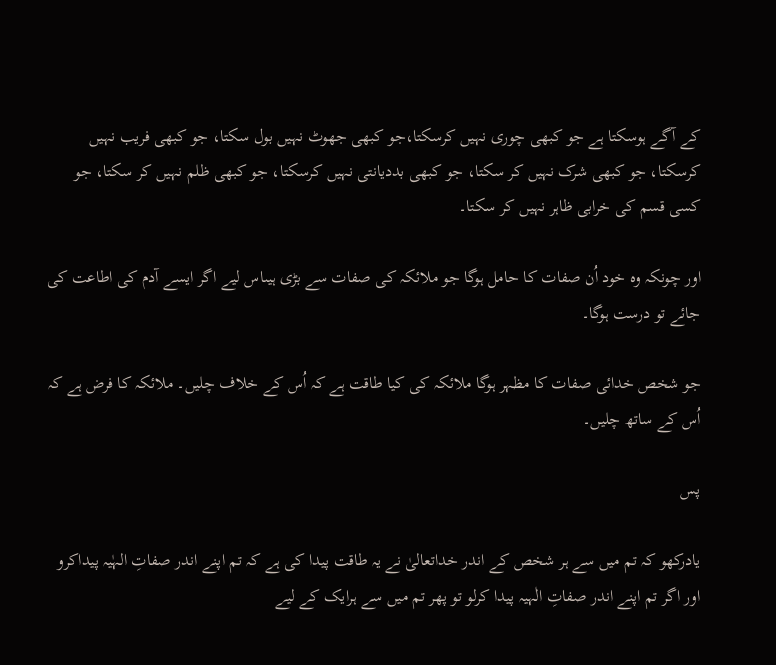کے آگے ہوسکتا ہے جو کبھی چوری نہیں کرسکتا،جو کبھی جھوٹ نہیں بول سکتا، جو کبھی فریب نہیں کرسکتا، جو کبھی شرک نہیں کر سکتا، جو کبھی بددیانتی نہیں کرسکتا، جو کبھی ظلم نہیں کر سکتا، جو کسی قسم کی خرابی ظاہر نہیں کر سکتا۔

اور چونکہ وہ خود اُن صفات کا حامل ہوگا جو ملائکہ کی صفات سے بڑی ہیںاس لیے اگر ایسے آدم کی اطاعت کی جائے تو درست ہوگا۔

جو شخص خدائی صفات کا مظہر ہوگا ملائکہ کی کیا طاقت ہے کہ اُس کے خلاف چلیں۔ ملائکہ کا فرض ہے کہ اُس کے ساتھ چلیں۔

پس

یادرکھو کہ تم میں سے ہر شخص کے اندر خداتعالیٰ نے یہ طاقت پیدا کی ہے کہ تم اپنے اندر صفاتِ الہٰیہ پیداکرو اور اگر تم اپنے اندر صفاتِ الٰہیہ پیدا کرلو تو پھر تم میں سے ہرایک کے لیے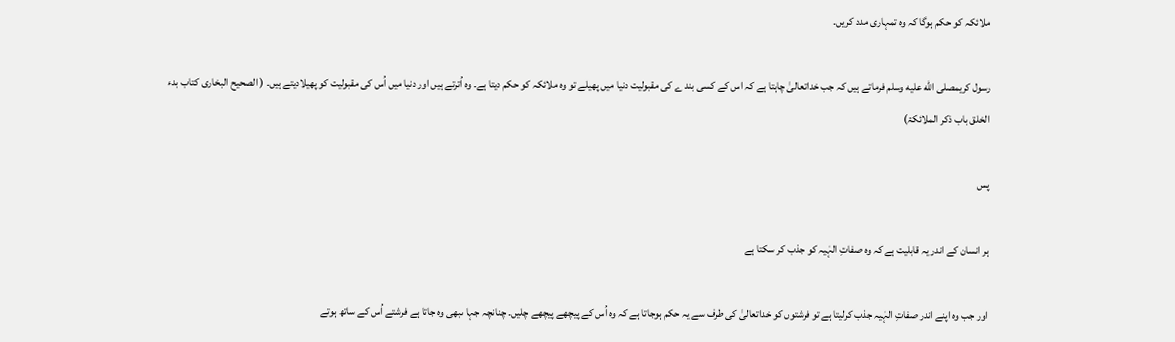ملائکہ کو حکم ہوگا کہ وہ تمہاری مدد کریں۔

رسول کریمصلى الله عليه وسلم فرماتے ہیں کہ جب خداتعالیٰ چاہتا ہے کہ اس کے کسی بند ے کی مقبولیت دنیا میں پھیلے تو وہ ملائکہ کو حکم دیتا ہے۔ وہ اُترتے ہیں اور دنیا میں اُس کی مقبولیت کو پھیلادیتے ہیں۔ ( الصحیح البخاری کتاب بدء الخلق باب ذکر الملائکۃ)

پس

ہر انسان کے اندر یہ قابلیت ہے کہ وہ صفاتِ الہٰیہ کو جذب کر سکتا ہے

اور جب وہ اپنے اندر صفاتِ الہٰیہ جذب کرلیتا ہے تو فرشتوں کو خداتعالیٰ کی طرف سے یہ حکم ہوجاتا ہے کہ وہ اُس کے پیچھے پیچھے چلیں۔ چنانچہ جہا ںبھی وہ جاتا ہے فرشتے اُس کے ساتھ ہوتے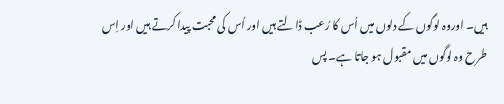ہیں۔ اوروہ لوگوں کے دلوں میں اُس کا رُعب ڈالتے ہیں اور اُس کی محبت پیدا کرتے ہیں اور اِس طرح وہ لوگوں میں مقبول ہو جاتا ہے۔ پس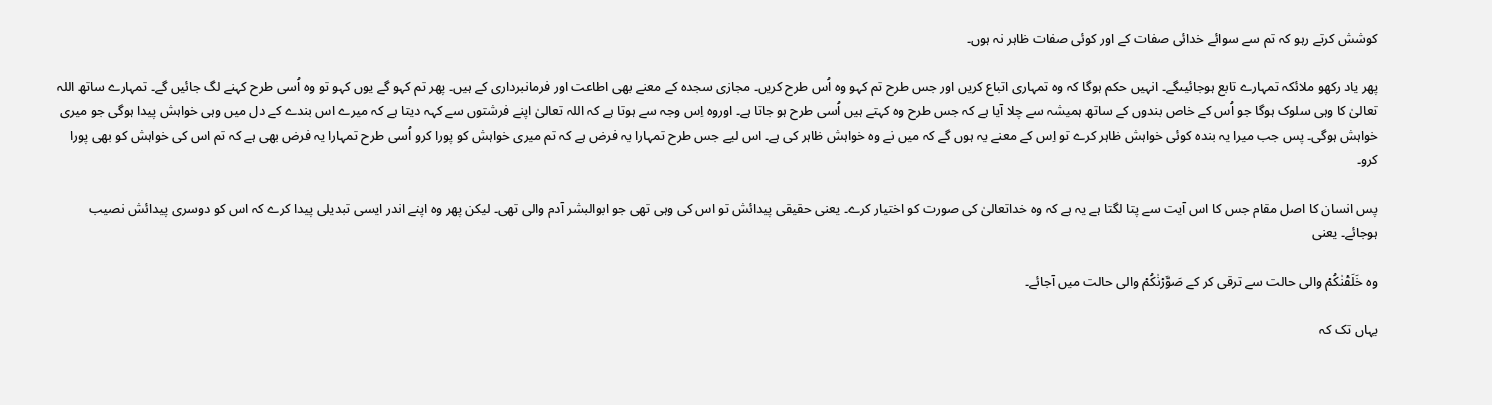کوشش کرتے رہو کہ تم سے سوائے خدائی صفات کے اور کوئی صفات ظاہر نہ ہوں۔

پھر یاد رکھو ملائکہ تمہارے تابع ہوجائیںگے۔ انہیں حکم ہوگا کہ وہ تمہاری اتباع کریں اور جس طرح تم کہو وہ اُس طرح کریں۔ مجازی سجدہ کے معنے بھی اطاعت اور فرمانبرداری کے ہیں۔ پھر تم کہو گے یوں کہو تو وہ اُسی طرح کہنے لگ جائیں گے۔ تمہارے ساتھ اللہ تعالیٰ کا وہی سلوک ہوگا جو اُس کے خاص بندوں کے ساتھ ہمیشہ سے چلا آیا ہے کہ جس طرح وہ کہتے ہیں اُسی طرح ہو جاتا ہے۔ اوروہ اِس وجہ سے ہوتا ہے کہ اللہ تعالیٰ اپنے فرشتوں سے کہہ دیتا ہے کہ میرے اس بندے کے دل میں وہی خواہش پیدا ہوگی جو میری خواہش ہوگی۔ پس جب میرا یہ بندہ کوئی خواہش ظاہر کرے تو اِس کے معنے یہ ہوں گے کہ میں نے وہ خواہش ظاہر کی ہے۔ اس لیے جس طرح تمہارا یہ فرض ہے کہ تم میری خواہش کو پورا کرو اُسی طرح تمہارا یہ فرض بھی ہے کہ تم اس کی خواہش کو بھی پورا کرو۔

پس انسان کا اصل مقام جس کا اس آیت سے پتا لگتا ہے یہ ہے کہ وہ خداتعالیٰ کی صورت کو اختیار کرے۔ یعنی حقیقی پیدائش تو اس کی وہی تھی جو ابوالبشر آدم والی تھی۔ لیکن پھر وہ اپنے اندر ایسی تبدیلی پیدا کرے کہ اس کو دوسری پیدائش نصیب ہوجائے۔ یعنی

وہ خَلَقۡنٰکُمۡ والی حالت سے ترقی کر کے صَوَّرۡنٰکُمۡ والی حالت میں آجائے۔

یہاں تک کہ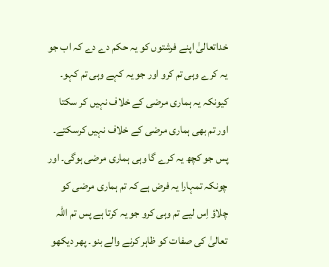خداتعالیٰ اپنے فرشتوں کو یہ حکم دے دے کہ اب جو یہ کرے وہی تم کرو اور جو یہ کہے وہی تم کہو۔ کیونکہ یہ ہماری مرضی کے خلاف نہیں کر سکتا اور تم بھی ہماری مرضی کے خلاف نہیں کرسکتے۔ پس جو کچھ یہ کرے گا وہی ہماری مرضی ہوگی۔ اور چونکہ تمہارا یہ فرض ہے کہ تم ہماری مرضی کو چلاؤ اِس لیے تم وہی کرو جو یہ کرتا ہے پس تم اللہ تعالیٰ کی صفات کو ظاہر کرنے والے بنو۔ پھر دیکھو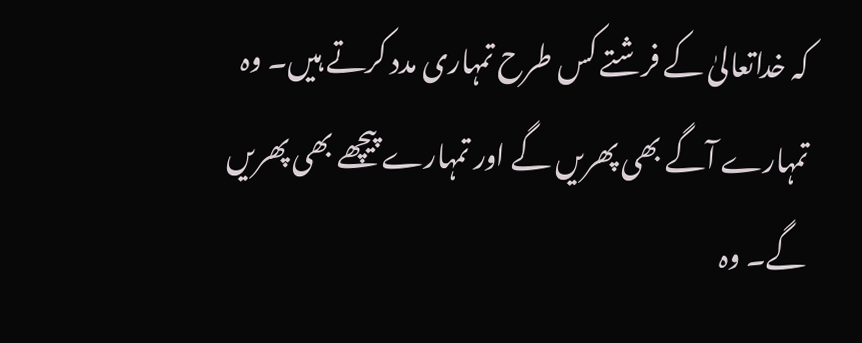کہ خداتعالیٰ کے فرشتے کس طرح تمہاری مدد کرتے ہیں۔ وہ تمہارے آگے بھی پھریں گے اور تمہارے پیچھے بھی پھریں گے۔ وہ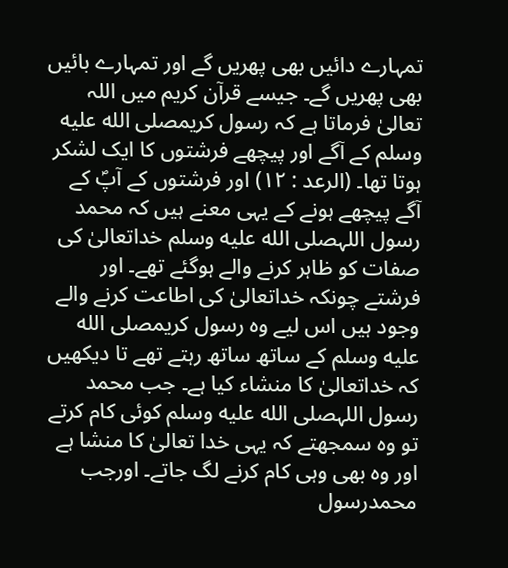تمہارے دائیں بھی پھریں گے اور تمہارے بائیں بھی پھریں گے۔ جیسے قرآن کریم میں اللہ تعالیٰ فرماتا ہے کہ رسول کریمصلى الله عليه وسلم کے آگے اور پیچھے فرشتوں کا ایک لشکر ہوتا تھا۔ (الرعد : ۱۲) اور فرشتوں کے آپؐ کے آگے پیچھے ہونے کے یہی معنے ہیں کہ محمد رسول اللہصلى الله عليه وسلم خداتعالیٰ کی صفات کو ظاہر کرنے والے ہوگئے تھے۔ اور فرشتے چونکہ خداتعالیٰ کی اطاعت کرنے والے وجود ہیں اس لیے وہ رسول کریمصلى الله عليه وسلم کے ساتھ ساتھ رہتے تھے تا دیکھیں کہ خداتعالیٰ کا منشاء کیا ہے۔ جب محمد رسول اللہصلى الله عليه وسلم کوئی کام کرتے تو وہ سمجھتے کہ یہی خدا تعالیٰ کا منشا ہے اور وہ بھی وہی کام کرنے لگ جاتے۔ اورجب محمدرسول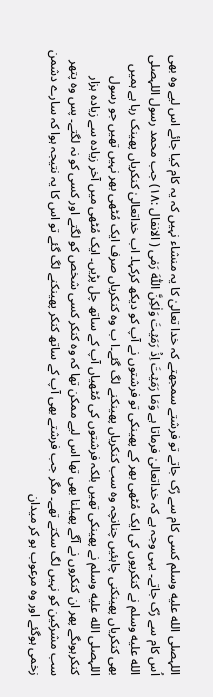اللہصلى الله عليه وسلم کسی کام سے رُک جاتے تو فرشتے سمجھتے کہ خدا تعالیٰ کا یہ منشاء نہیں کہ یہ کام کیا جائے اس لیے وہ بھی اُس کام سے رُک جاتے۔ یہی وجہ ہے کہ خداتعالیٰ فرماتا ہے وَمَا رَمَیۡتَ اِذۡ رَمَیۡتَ وَلٰکِنَّ اللّٰہَ رَمٰی ( الانفال :۱۸) جب محمد رسول اللہصلى الله عليه وسلم نے کنکریوں کی ایک مُٹھی بھر کے پھینکی تو فرشتوں نے آپ کو دیکھ کرکہا۔ اب خداتعالیٰ کنکریاں پھینک رہا ہے ہمیں بھی کنکریاں پھینکنی چاہئیں چنانچہ وہ سب کنکریاں پھینکنے لگ گئے۔ا ب وہ کنکریاں صرف ایک مُٹھی بھر نہیں تھیں جو رسول اللہصلى الله عليه وسلم نے پھینکی تھیں بلکہ فرشتوں کی مُٹھیاں آپ کے ساتھ چل پڑیں۔ ایک مُٹھی میں آخر زیادہ سے زیادہ ہزار کنکرہوںگے پھر ان کنکروں نے آگے پھیلنا بھی تھا اس لیے ممکن تھا کہ وہ کنکر کسی شخص کو لگتے اور کسی کو نہ لگتے۔ پس وہ پتھر سب مشرکین کو نہیں لگ سکتے تھے۔ مگر جب فرشتے بھی آپ کے ساتھ کنکر پھینکنے لگ گئے تو اس کا یہ نتیجہ ہوا کہ سارے دشمن زخمی ہوگئے اور وہ مرعوب ہو کر میدان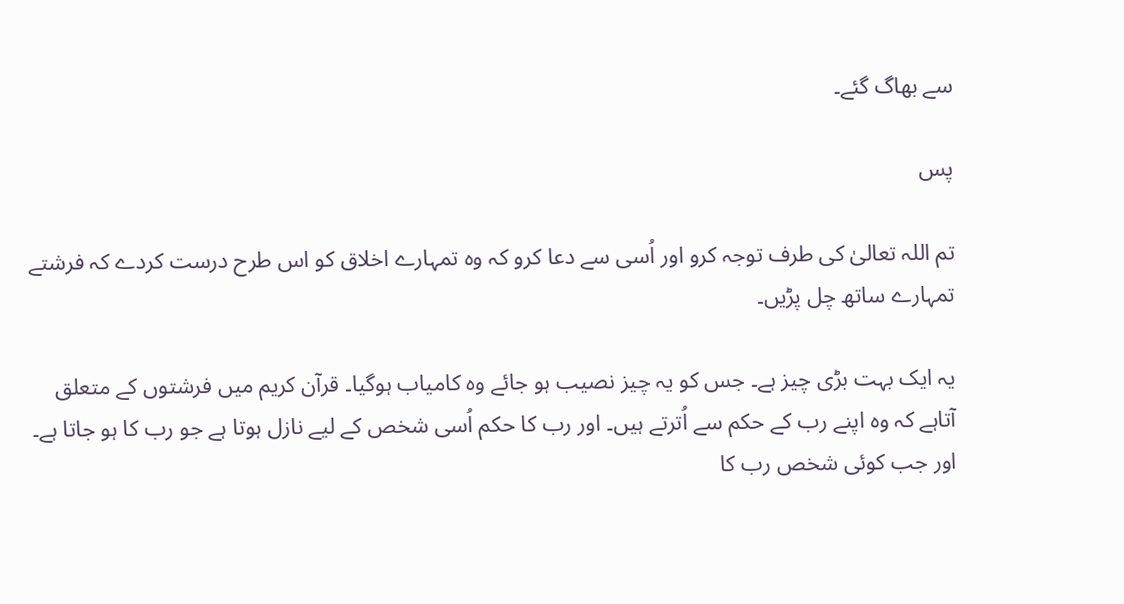سے بھاگ گئے۔

پس

تم اللہ تعالیٰ کی طرف توجہ کرو اور اُسی سے دعا کرو کہ وہ تمہارے اخلاق کو اس طرح درست کردے کہ فرشتے تمہارے ساتھ چل پڑیں۔

یہ ایک بہت بڑی چیز ہے۔ جس کو یہ چیز نصیب ہو جائے وہ کامیاب ہوگیا۔ قرآن کریم میں فرشتوں کے متعلق آتاہے کہ وہ اپنے رب کے حکم سے اُترتے ہیں۔ اور رب کا حکم اُسی شخص کے لیے نازل ہوتا ہے جو رب کا ہو جاتا ہے۔ اور جب کوئی شخص رب کا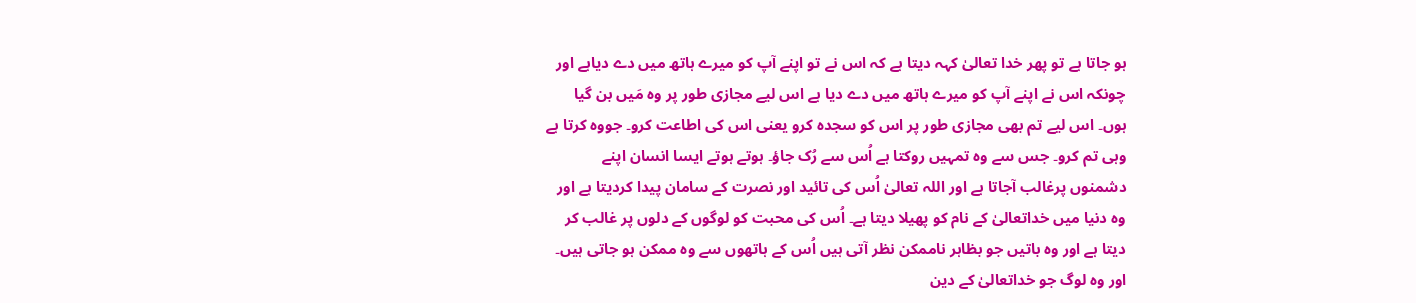ہو جاتا ہے تو پھر خدا تعالیٰ کہہ دیتا ہے کہ اس نے تو اپنے آپ کو میرے ہاتھ میں دے دیاہے اور چونکہ اس نے اپنے آپ کو میرے ہاتھ میں دے دیا ہے اس لیے مجازی طور پر وہ مَیں بن گیا ہوں۔ اس لیے تم بھی مجازی طور پر اس کو سجدہ کرو یعنی اس کی اطاعت کرو۔ جووہ کرتا ہے وہی تم کرو۔ جس سے وہ تمہیں روکتا ہے اُس سے رُک جاؤ۔ ہوتے ہوتے ایسا انسان اپنے دشمنوں پرغالب آجاتا ہے اور اللہ تعالیٰ اُس کی تائید اور نصرت کے سامان پیدا کردیتا ہے اور وہ دنیا میں خداتعالیٰ کے نام کو پھیلا دیتا ہے۔ اُس کی محبت کو لوگوں کے دلوں پر غالب کر دیتا ہے اور وہ باتیں جو بظاہر ناممکن نظر آتی ہیں اُس کے ہاتھوں سے وہ ممکن ہو جاتی ہیں۔ اور وہ لوگ جو خداتعالیٰ کے دین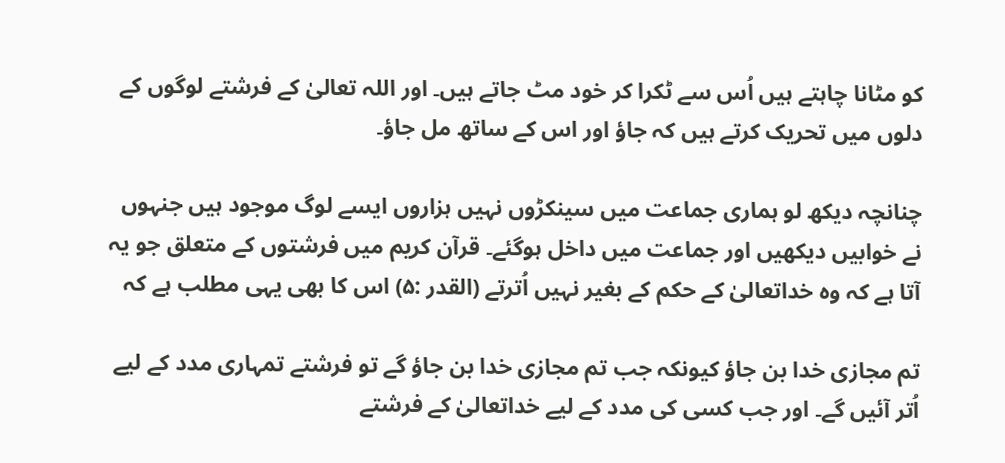کو مٹانا چاہتے ہیں اُس سے ٹکرا کر خود مٹ جاتے ہیں۔ اور اللہ تعالیٰ کے فرشتے لوگوں کے دلوں میں تحریک کرتے ہیں کہ جاؤ اور اس کے ساتھ مل جاؤ۔

چنانچہ دیکھ لو ہماری جماعت میں سینکڑوں نہیں ہزاروں ایسے لوگ موجود ہیں جنہوں نے خوابیں دیکھیں اور جماعت میں داخل ہوگئے۔ قرآن کریم میں فرشتوں کے متعلق جو یہ آتا ہے کہ وہ خداتعالیٰ کے حکم کے بغیر نہیں اُترتے (القدر :۵) اس کا بھی یہی مطلب ہے کہ

تم مجازی خدا بن جاؤ کیونکہ جب تم مجازی خدا بن جاؤ گے تو فرشتے تمہاری مدد کے لیے اُتر آئیں گے۔ اور جب کسی کی مدد کے لیے خداتعالیٰ کے فرشتے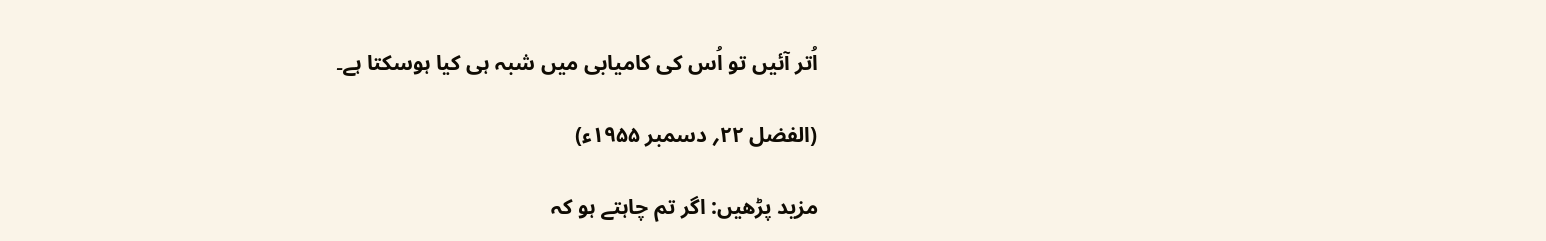اُتر آئیں تو اُس کی کامیابی میں شبہ ہی کیا ہوسکتا ہے۔

(الفضل ۲۲؍ دسمبر ۱۹۵۵ء)

مزید پڑھیں: اگر تم چاہتے ہو کہ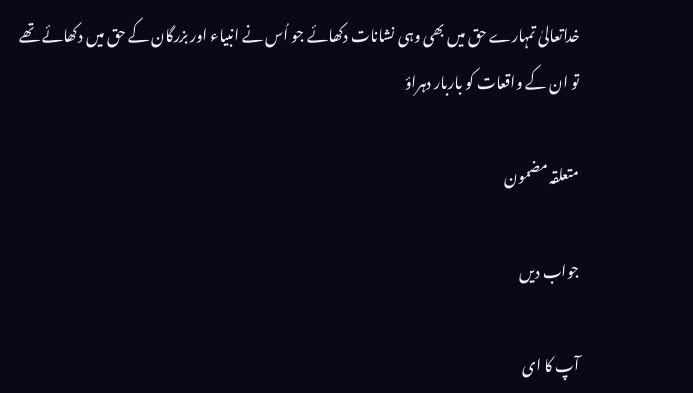خداتعالیٰ تمہارے حق میں بھی وہی نشانات دکھائے جو اُس نے انبیاء اور بزرگان کے حق میں دکھائے تھے تو ان کے واقعات کو باربار دہراؤ

متعلقہ مضمون

جواب دیں

آپ کا ای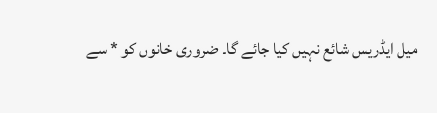میل ایڈریس شائع نہیں کیا جائے گا۔ ضروری خانوں کو * سے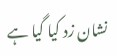نشان زد کیا گیا ہے